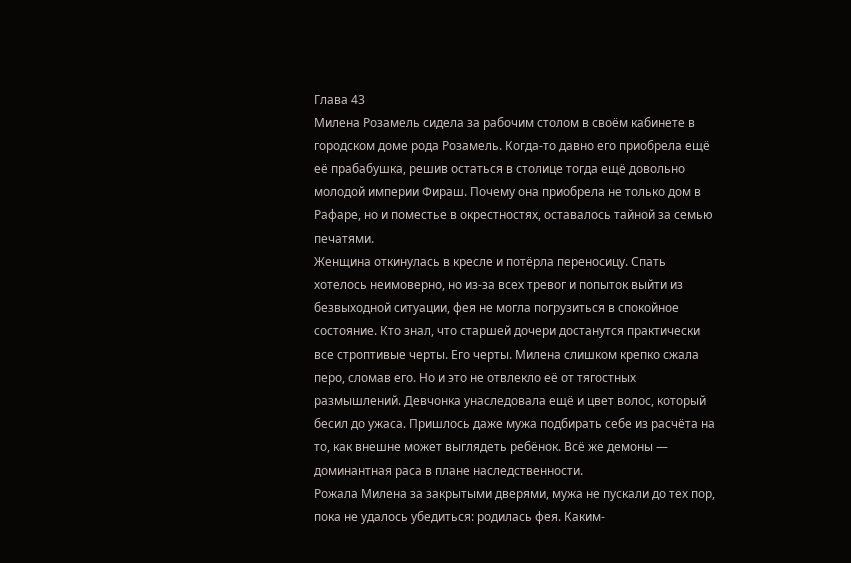Глава 43
Милена Розамель сидела за рабочим столом в своём кабинете в городском доме рода Розамель. Когда-то давно его приобрела ещё её прабабушка, решив остаться в столице тогда ещё довольно молодой империи Фираш. Почему она приобрела не только дом в Рафаре, но и поместье в окрестностях, оставалось тайной за семью печатями.
Женщина откинулась в кресле и потёрла переносицу. Спать хотелось неимоверно, но из-за всех тревог и попыток выйти из безвыходной ситуации, фея не могла погрузиться в спокойное состояние. Кто знал, что старшей дочери достанутся практически все строптивые черты. Его черты. Милена слишком крепко сжала перо, сломав его. Но и это не отвлекло её от тягостных размышлений. Девчонка унаследовала ещё и цвет волос, который бесил до ужаса. Пришлось даже мужа подбирать себе из расчёта на то, как внешне может выглядеть ребёнок. Всё же демоны — доминантная раса в плане наследственности.
Рожала Милена за закрытыми дверями, мужа не пускали до тех пор, пока не удалось убедиться: родилась фея. Каким-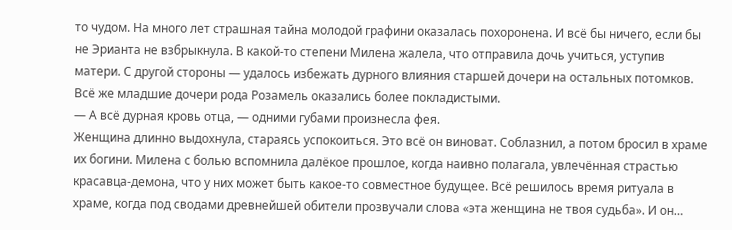то чудом. На много лет страшная тайна молодой графини оказалась похоронена. И всё бы ничего, если бы не Эрианта не взбрыкнула. В какой-то степени Милена жалела, что отправила дочь учиться, уступив матери. С другой стороны — удалось избежать дурного влияния старшей дочери на остальных потомков. Всё же младшие дочери рода Розамель оказались более покладистыми.
— А всё дурная кровь отца, — одними губами произнесла фея.
Женщина длинно выдохнула, стараясь успокоиться. Это всё он виноват. Соблазнил, а потом бросил в храме их богини. Милена с болью вспомнила далёкое прошлое, когда наивно полагала, увлечённая страстью красавца-демона, что у них может быть какое-то совместное будущее. Всё решилось время ритуала в храме, когда под сводами древнейшей обители прозвучали слова «эта женщина не твоя судьба». И он…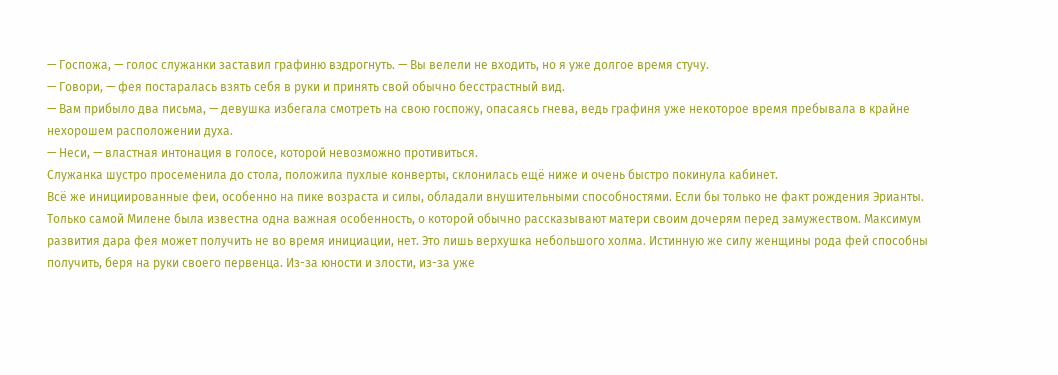— Госпожа, — голос служанки заставил графиню вздрогнуть. — Вы велели не входить, но я уже долгое время стучу.
— Говори, — фея постаралась взять себя в руки и принять свой обычно бесстрастный вид.
— Вам прибыло два письма, — девушка избегала смотреть на свою госпожу, опасаясь гнева, ведь графиня уже некоторое время пребывала в крайне нехорошем расположении духа.
— Неси, — властная интонация в голосе, которой невозможно противиться.
Служанка шустро просеменила до стола, положила пухлые конверты, склонилась ещё ниже и очень быстро покинула кабинет.
Всё же инициированные феи, особенно на пике возраста и силы, обладали внушительными способностями. Если бы только не факт рождения Эрианты. Только самой Милене была известна одна важная особенность, о которой обычно рассказывают матери своим дочерям перед замужеством. Максимум развития дара фея может получить не во время инициации, нет. Это лишь верхушка небольшого холма. Истинную же силу женщины рода фей способны получить, беря на руки своего первенца. Из-за юности и злости, из-за уже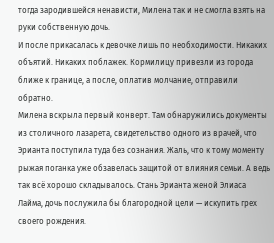тогда зародившейся ненависти, Милена так и не смогла взять на руки собственную дочь.
И после прикасалась к девочке лишь по необходимости. Никаких объятий. Никаких поблажек. Кормилицу привезли из города ближе к границе, а после, оплатив молчание, отправили обратно.
Милена вскрыла первый конверт. Там обнаружились документы из столичного лазарета, свидетельство одного из врачей, что Эрианта поступила туда без сознания. Жаль, что к тому моменту рыжая поганка уже обзавелась защитой от влияния семьи. А ведь так всё хорошо складывалось. Стань Эрианта женой Элиаса Лайма, дочь послужила бы благородной цели — искупить грех своего рождения.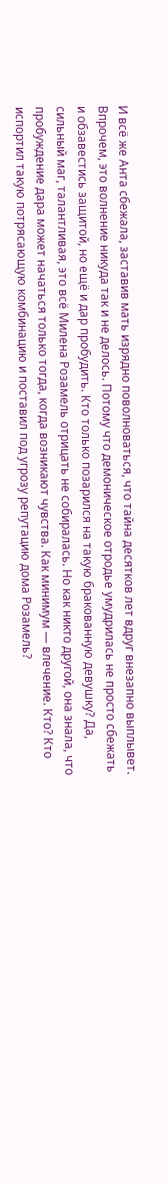И всё же Анта сбежала, заставив мать изрядно поволноваться, что тайна десятков лет вдруг внезапно выплывет. Впрочем, это волнение никуда так и не делось. Потому что демоническое отродье умудрилась не просто сбежать и обзавестись защитой, но ещё и дар пробудить. Кто только позарился на такую бракованную девушку? Да, сильный маг, талантливая, это всё Милена Розамель отрицать не собиралась. Но как никто другой, она знала, что пробуждение дара может начаться только тогда, когда возникают чувства. Как минимум — влечение. Кто? Кто испортил такую потрясающую комбинацию и поставил под угрозу репутацию дома Розамель?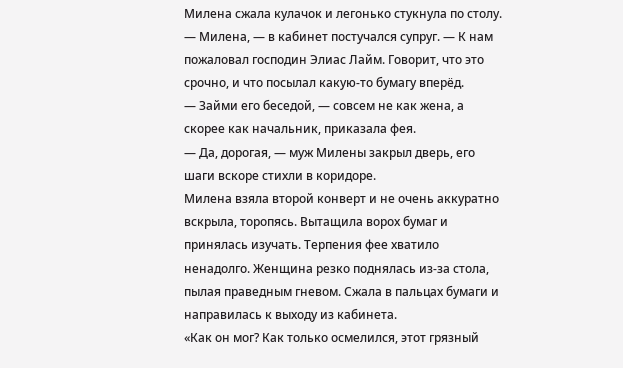Милена сжала кулачок и легонько стукнула по столу.
— Милена, — в кабинет постучался супруг. — К нам пожаловал господин Элиас Лайм. Говорит, что это срочно, и что посылал какую-то бумагу вперёд.
— Займи его беседой, — совсем не как жена, а скорее как начальник, приказала фея.
— Да, дорогая, — муж Милены закрыл дверь, его шаги вскоре стихли в коридоре.
Милена взяла второй конверт и не очень аккуратно вскрыла, торопясь. Вытащила ворох бумаг и принялась изучать. Терпения фее хватило ненадолго. Женщина резко поднялась из-за стола, пылая праведным гневом. Сжала в пальцах бумаги и направилась к выходу из кабинета.
«Как он мог? Как только осмелился, этот грязный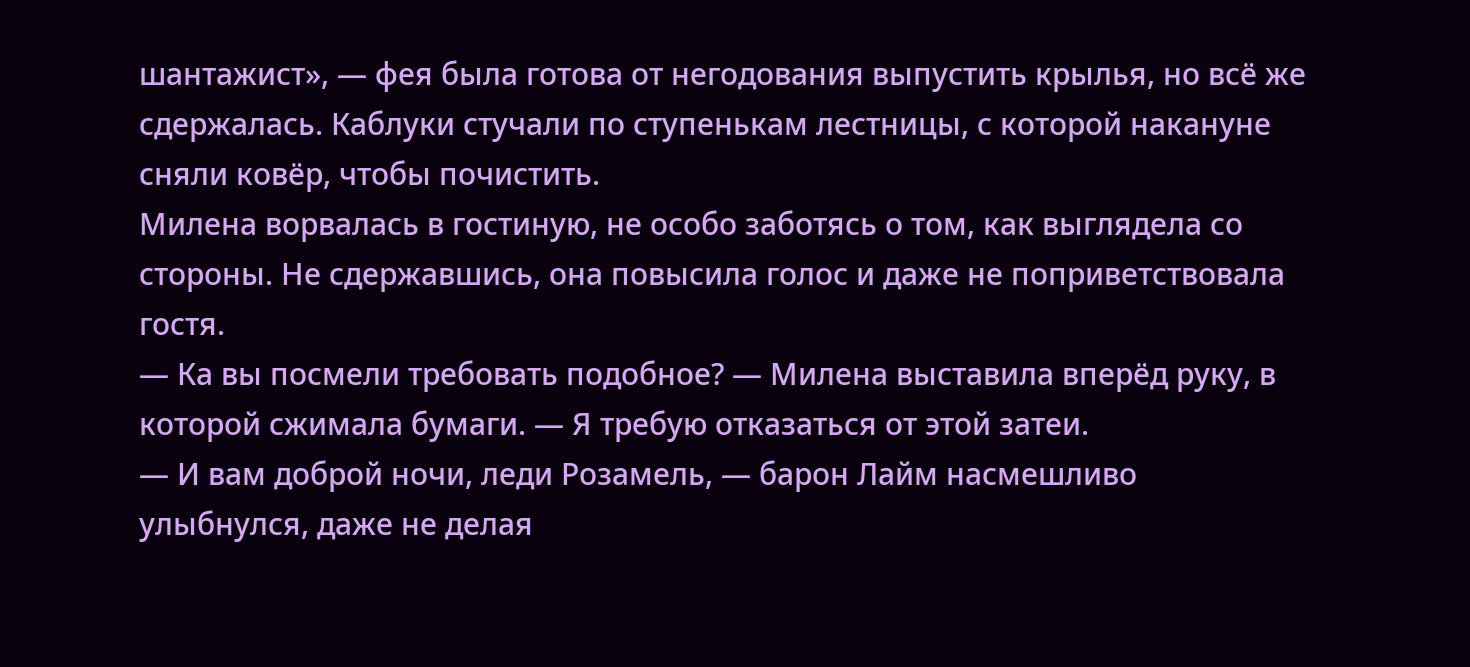шантажист», — фея была готова от негодования выпустить крылья, но всё же сдержалась. Каблуки стучали по ступенькам лестницы, с которой накануне сняли ковёр, чтобы почистить.
Милена ворвалась в гостиную, не особо заботясь о том, как выглядела со стороны. Не сдержавшись, она повысила голос и даже не поприветствовала гостя.
— Ка вы посмели требовать подобное? — Милена выставила вперёд руку, в которой сжимала бумаги. — Я требую отказаться от этой затеи.
— И вам доброй ночи, леди Розамель, — барон Лайм насмешливо улыбнулся, даже не делая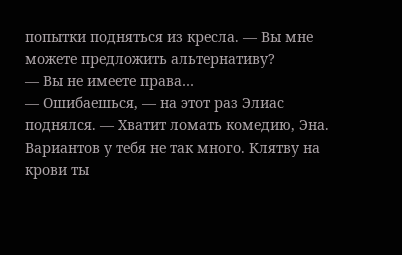попытки подняться из кресла. — Вы мне можете предложить альтернативу?
— Вы не имеете права…
— Ошибаешься, — на этот раз Элиас поднялся. — Хватит ломать комедию, Эна. Вариантов у тебя не так много. Клятву на крови ты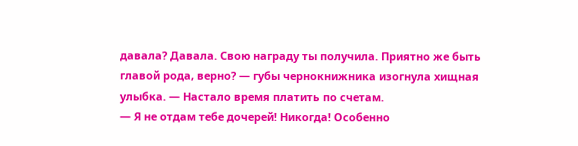давала? Давала. Свою награду ты получила. Приятно же быть главой рода, верно? — губы чернокнижника изогнула хищная улыбка. — Настало время платить по счетам.
— Я не отдам тебе дочерей! Никогда! Особенно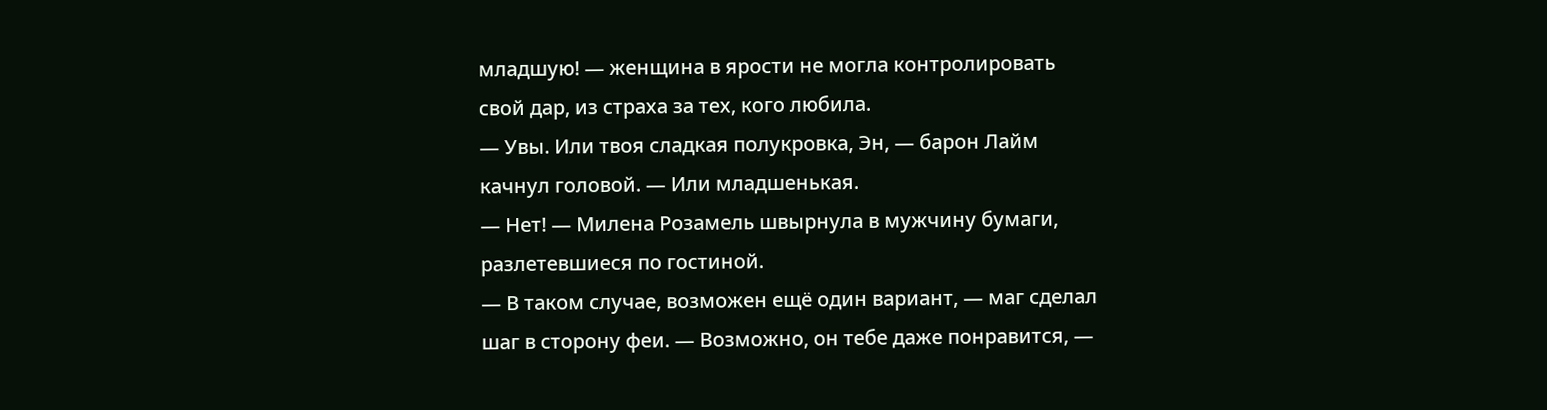младшую! — женщина в ярости не могла контролировать свой дар, из страха за тех, кого любила.
— Увы. Или твоя сладкая полукровка, Эн, — барон Лайм качнул головой. — Или младшенькая.
— Нет! — Милена Розамель швырнула в мужчину бумаги, разлетевшиеся по гостиной.
— В таком случае, возможен ещё один вариант, — маг сделал шаг в сторону феи. — Возможно, он тебе даже понравится, —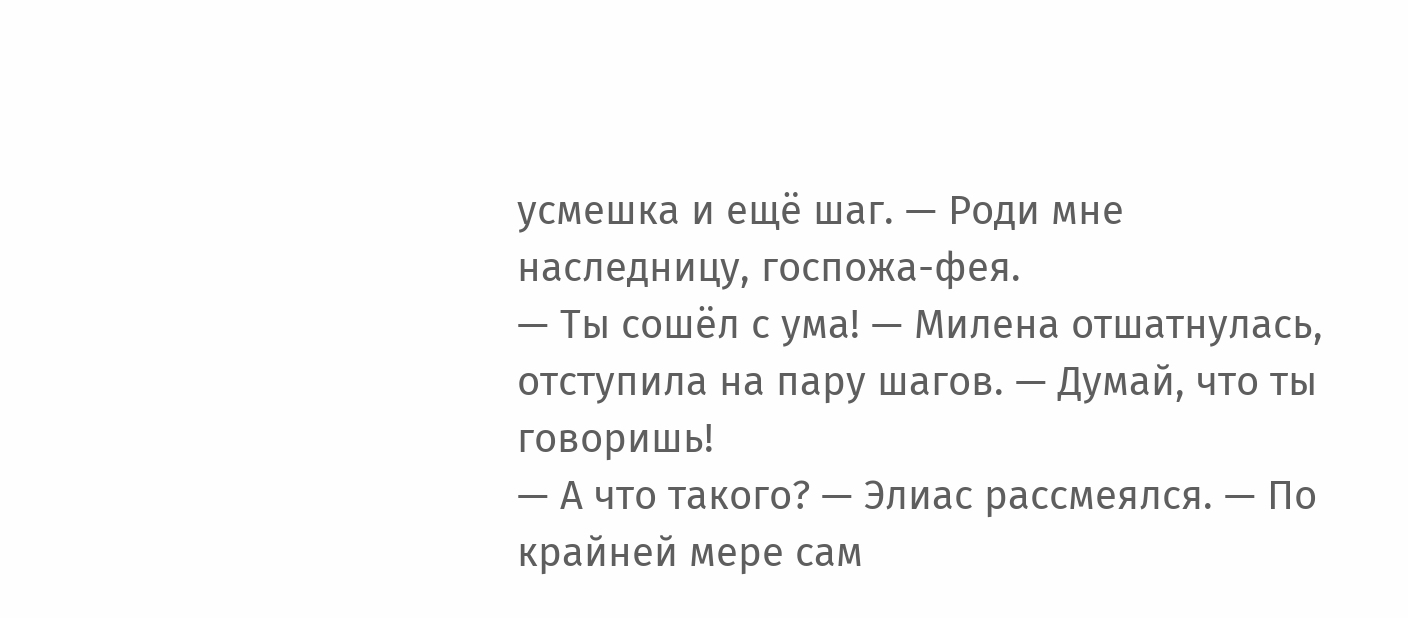усмешка и ещё шаг. — Роди мне наследницу, госпожа-фея.
— Ты сошёл с ума! — Милена отшатнулась, отступила на пару шагов. — Думай, что ты говоришь!
— А что такого? — Элиас рассмеялся. — По крайней мере сам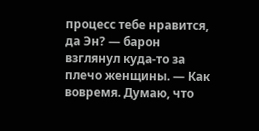процесс тебе нравится, да Эн? — барон взглянул куда-то за плечо женщины. — Как вовремя. Думаю, что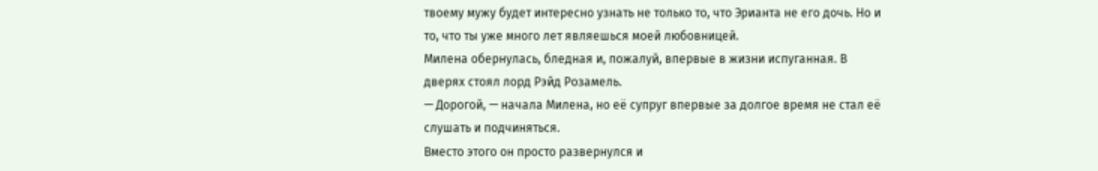твоему мужу будет интересно узнать не только то, что Эрианта не его дочь. Но и то, что ты уже много лет являешься моей любовницей.
Милена обернулась, бледная и, пожалуй, впервые в жизни испуганная. В дверях стоял лорд Рэйд Розамель.
— Дорогой, — начала Милена, но её супруг впервые за долгое время не стал её слушать и подчиняться.
Вместо этого он просто развернулся и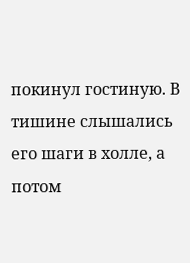покинул гостиную. В тишине слышались его шаги в холле, а потом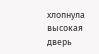хлопнула высокая дверь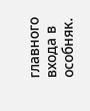главного входа в особняк.